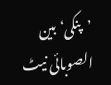’پنکی‘ بین الصوبائی نیٹ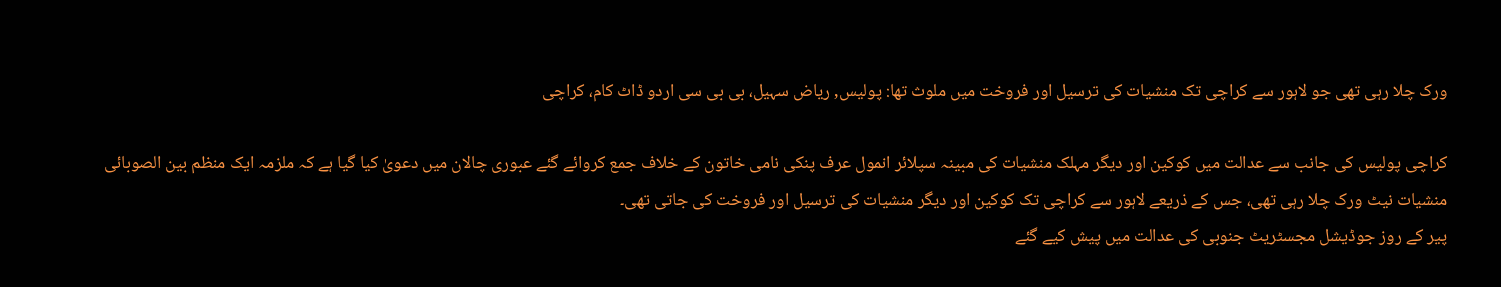ورک چلا رہی تھی جو لاہور سے کراچی تک منشیات کی ترسیل اور فروخت میں ملوث تھا: پولیس, ریاض سہیل، بی بی سی اردو ڈاٹ کام، کراچی

کراچی پولیس کی جانب سے عدالت میں کوکین اور دیگر مہلک منشیات کی مبینہ سپلائر انمول عرف پنکی نامی خاتون کے خلاف جمع کروائے گئے عبوری چالان میں دعویٰ کیا گیا ہے کہ ملزمہ ایک منظم بین الصوبائی منشیات نیٹ ورک چلا رہی تھی، جس کے ذریعے لاہور سے کراچی تک کوکین اور دیگر منشیات کی ترسیل اور فروخت کی جاتی تھی۔
پیر کے روز جوڈیشل مجسٹریٹ جنوبی کی عدالت میں پیش کیے گئے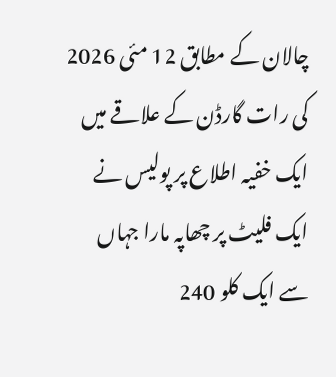چالان کے مطابق 12 مئی 2026 کی رات گارڈن کے علاقے میں ایک خفیہ اطلاع پر پولیس نے ایک فلیٹ پر چھاپہ مارا جہاں سے ایک کلو 240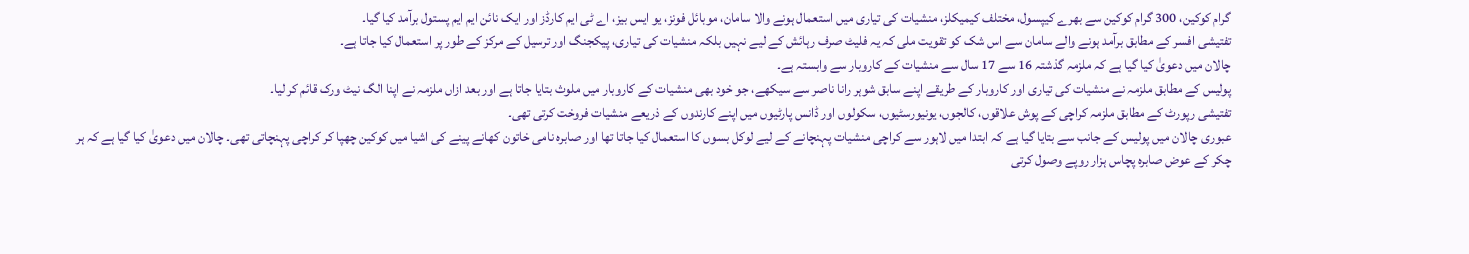گرام کوکین، 300 گرام کوکین سے بھرے کیپسول، مختلف کیمیکلز، منشیات کی تیاری میں استعمال ہونے والا سامان، موبائل فونز، یو ایس بیز، اے ٹی ایم کارڈز اور ایک نائن ایم ایم پستول برآمد کیا گیا۔
تفتیشی افسر کے مطابق برآمد ہونے والے سامان سے اس شک کو تقویت ملی کہ یہ فلیٹ صرف رہائش کے لیے نہیں بلکہ منشیات کی تیاری، پیکجنگ اور ترسیل کے مرکز کے طور پر استعمال کیا جاتا ہے۔
چالان میں دعویٰ کیا گیا ہے کہ ملزمہ گذشتہ 16 سے 17 سال سے منشیات کے کاروبار سے وابستہ ہے۔
پولیس کے مطابق ملزمہ نے منشیات کی تیاری اور کاروبار کے طریقے اپنے سابق شوہر رانا ناصر سے سیکھے، جو خود بھی منشیات کے کاروبار میں ملوث بتایا جاتا ہے اور بعد ازاں ملزمہ نے اپنا الگ نیٹ ورک قائم کر لیا۔
تفتیشی رپورٹ کے مطابق ملزمہ کراچی کے پوش علاقوں، کالجوں، یونیورسٹیوں، سکولوں اور ڈانس پارٹیوں میں اپنے کارندوں کے ذریعے منشیات فروخت کرتی تھی۔
عبوری چالان میں پولیس کے جانب سے بتایا گیا ہے کہ ابتدا میں لاہور سے کراچی منشیات پہنچانے کے لیے لوکل بسوں کا استعمال کیا جاتا تھا اور صابرہ نامی خاتون کھانے پینے کی اشیا میں کوکین چھپا کر کراچی پہنچاتی تھی۔ چالان میں دعویٰ کیا گیا ہے کہ ہر چکر کے عوض صابرہ پچاس ہزار روپے وصول کرتی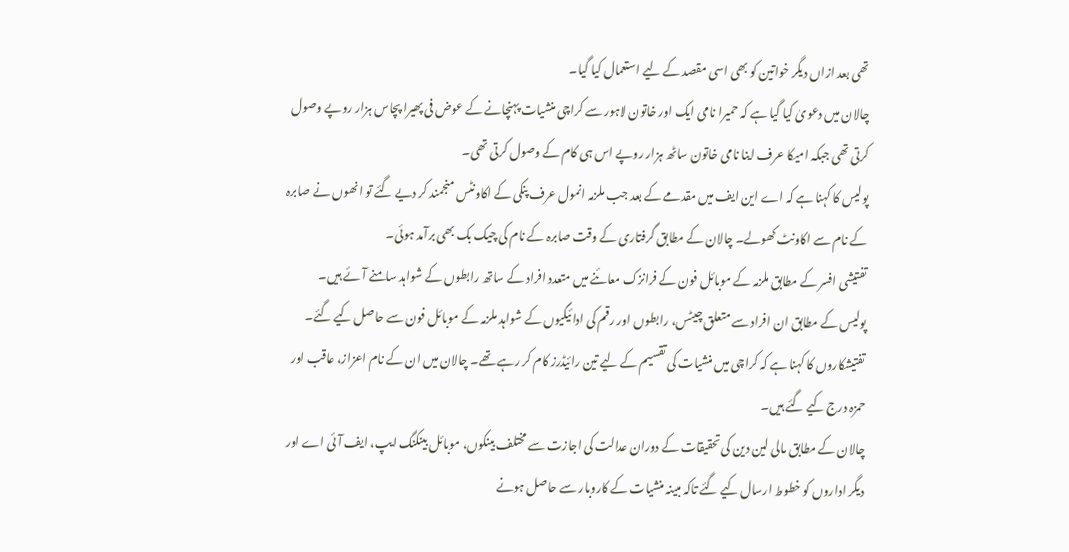تھی بعد ازاں دیگر خواتین کو بھی اسی مقصد کے لیے استعمال کیا گیا۔
چالان میں دعویٰ کیا گیا ہے کہ حمیرا نامی ایک اور خاتون لاہور سے کراچی منشیات پہنچانے کے عوض فی پھیرا پچاس ہزار روپے وصول کرتی تھی جبکہ امیکا عرف اینا نامی خاتون ساٹھ ہزار روپے اس ہی کام کے وصول کرتی تھی۔
پولیس کا کہنا ہے کہ اے این ایف میں مقدمے کے بعد جب ملزمہ انمول عرف پنکی کے اکاونٹس منجمند کر دیے گئے تو انھوں نے صابرہ کے نام سے اکاونٹ کھولے۔ چالان کے مطابق گرفتاری کے وقت صابرہ کے نام کی چیک بک بھی برآمد ہوئی۔
تفتیشی افسر کے مطابق ملزمہ کے موبائل فون کے فرانزک معائنے میں متعدد افراد کے ساتھ رابطوں کے شواہد سامنے آئے ہیں۔
پولیس کے مطابق ان افراد سے متعلق چیٹس، رابطوں اور رقم کی ادائیگیوں کے شواہد ملزمہ کے موبائل فون سے حاصل کیے گئے۔
تفتیشکاروں کا کہنا ہے کہ کراچی میں منشیات کی تقسیم کے لیے تین رائیڈرز کام کر رہے تھے۔ چالان میں ان کے نام اعزاز، عاقب اور حمزہ درج کیے گئے ہیں۔
چالان کے مطابق مالی لین دین کی تحقیقات کے دوران عدالت کی اجازت سے مختلف بینکوں، موبائل بینکنگ ایپ، ایف آئی اے اور دیگر اداروں کو خطوط ارسال کیے گئے تاکہ مبینہ منشیات کے کاروبار سے حاصل ہونے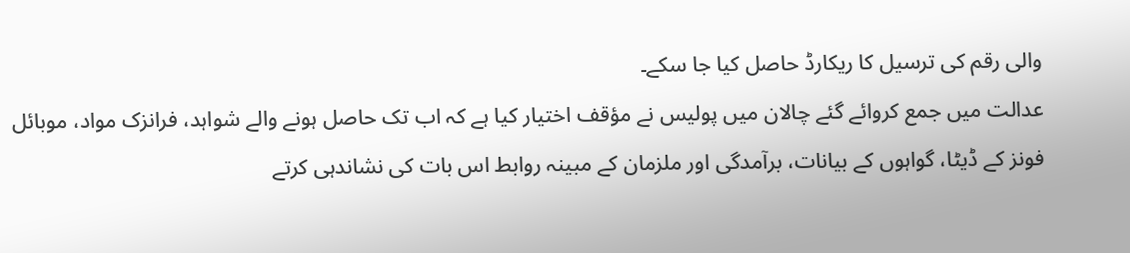والی رقم کی ترسیل کا ریکارڈ حاصل کیا جا سکے۔
عدالت میں جمع کروائے گئے چالان میں پولیس نے مؤقف اختیار کیا ہے کہ اب تک حاصل ہونے والے شواہد، فرانزک مواد، موبائل فونز کے ڈیٹا، گواہوں کے بیانات، برآمدگی اور ملزمان کے مبینہ روابط اس بات کی نشاندہی کرتے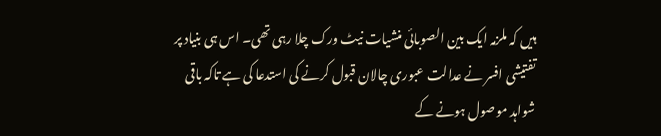ہیں کہ ملزمہ ایک بین الصوبائی منشیات نیٹ ورک چلا رہی تھی۔ اس ہی بنیاد پر تفتیشی افسر نے عدالت عبوری چالان قبول کرنے کی استدعا کی ہے تاکہ باقی شواہد موصول ہونے کے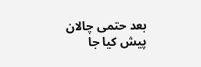بعد حتمی چالان پیش کیا جا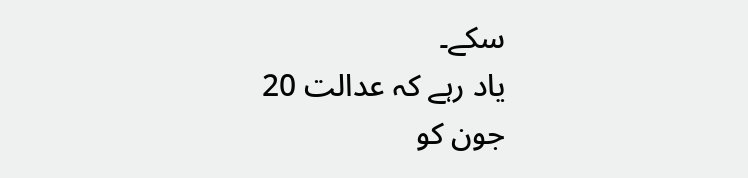سکے۔
یاد رہے کہ عدالت 20 جون کو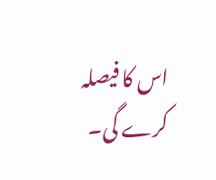اس کا فیصلہ کرے گی۔